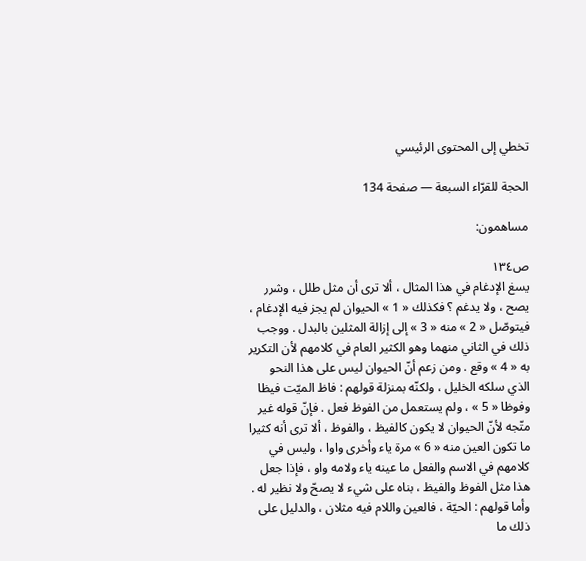تخطي إلى المحتوى الرئيسي

الحجة للقرّاء السبعة — صفحة 134

مساهمون:

ص١٣٤
يسغ الإدغام في هذا المثال ، ألا ترى أن مثل طلل ، وشرر يصح ، ولا يدغم ؟ فكذلك « 1 » الحيوان لم يجز فيه الإدغام ، فيتوصّل « 2 » منه « 3 » إلى إزالة المثلين بالبدل . ووجب ذلك في الثاني منهما وهو الكثير العام في كلامهم لأن التكرير به « 4 » وقع . ومن زعم أنّ الحيوان ليس على هذا النحو الذي سلكه الخليل ، ولكنّه بمنزلة قولهم : فاظ الميّت فيظا وفوظا « 5 » ، ولم يستعمل من الفوظ فعل . فإنّ قوله غير متّجه لأنّ الحيوان لا يكون كالفيظ ، والفوظ ، ألا ترى أنه كثيرا ما تكون العين منه « 6 » مرة ياء وأخرى واوا ، وليس في كلامهم في الاسم والفعل ما عينه ياء ولامه واو ، فإذا جعل هذا مثل الفوظ والفيظ ، بناه على شيء لا يصحّ ولا نظير له . وأما قولهم : الحيّة ، فالعين واللام فيه مثلان ، والدليل على ذلك ما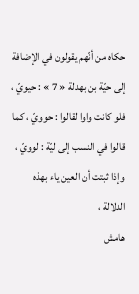حكاه من أنّهم يقولون في الإضافة إلى حيّة بن بهدلة « 7 » : حيويّ ، فلو كانت واوا لقالوا : حوويّ ، كما قالوا في النسب إلى ليّة : لوويّ ، وإذا ثبتت أن العين ياء بهذه الدلالة ،
هامش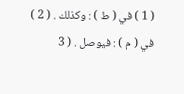( 1 ) في ( ط ) : وكذلك . ( 2 ) في ( م ) : فيوصل . ( 3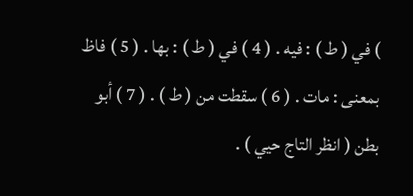) في ( ط ) : فيه . ( 4 ) في ( ط ) : بها . ( 5 ) فاظ بمعنى : مات . ( 6 ) سقطت من ( ط ) . ( 7 ) أبو بطن ( انظر التاج حيي ) .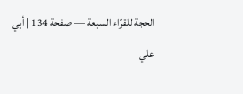الحجة للقرّاء السبعة — صفحة 134 | أبي علي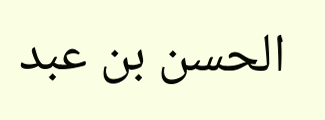الحسن بن عبد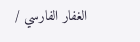الغفار الفارسي /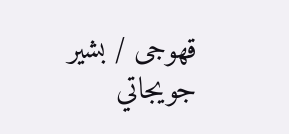قهوجى / بشير جويجاتي